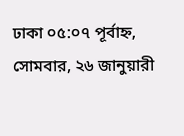ঢাকা ০৫:০৭ পূর্বাহ্ন, সোমবার, ২৬ জানুয়ারী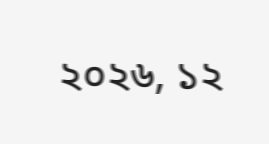২০২৬, ১২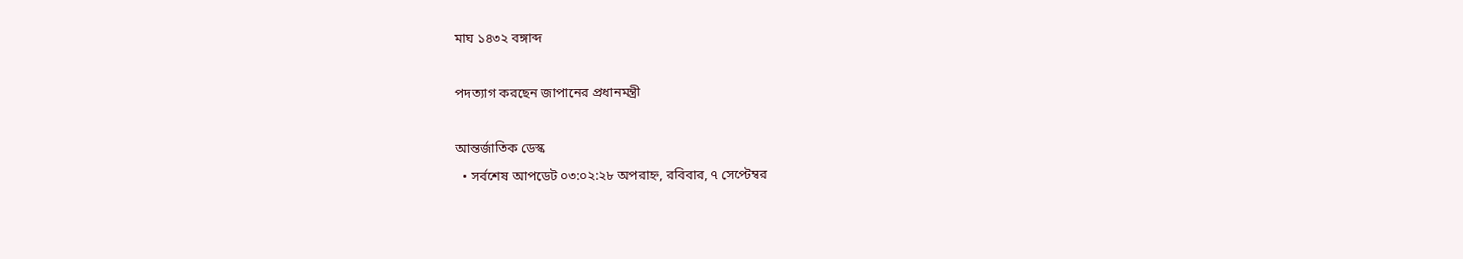মাঘ ১৪৩২ বঙ্গাব্দ

পদত্যাগ করছেন জাপানের প্রধানমন্ত্রী

আন্তর্জাতিক ডেস্ক
  • সর্বশেষ আপডেট ০৩:০২:২৮ অপরাহ্ন, রবিবার, ৭ সেপ্টেম্বর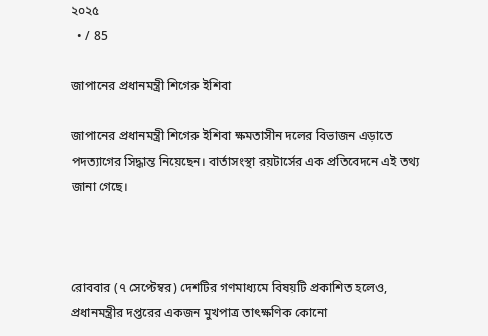২০২৫
  • / 85

জাপানের প্রধানমন্ত্রী শিগেরু ইশিবা

জাপানের প্রধানমন্ত্রী শিগেরু ইশিবা ক্ষমতাসীন দলের বিভাজন এড়াতে পদত্যাগের সিদ্ধান্ত নিয়েছেন। বার্তাসংস্থা রয়টার্সের এক প্রতিবেদনে এই তথ্য জানা গেছে।



রোববার (৭ সেপ্টেম্বর) দেশটির গণমাধ্যমে বিষয়টি প্রকাশিত হলেও, প্রধানমন্ত্রীর দপ্তরের একজন মুখপাত্র তাৎক্ষণিক কোনো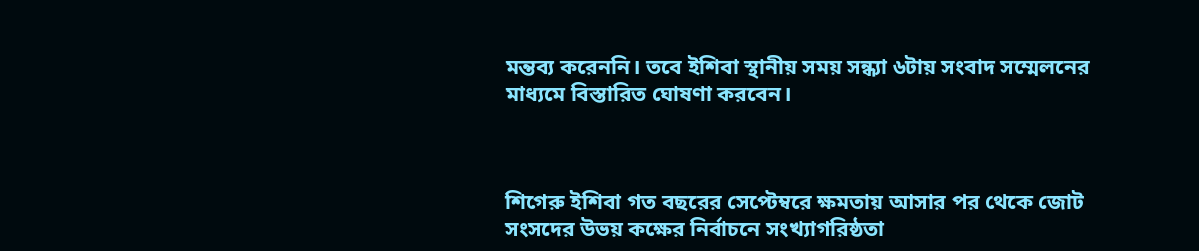মন্তব্য করেননি। তবে ইশিবা স্থানীয় সময় সন্ধ্যা ৬টায় সংবাদ সম্মেলনের মাধ্যমে বিস্তারিত ঘোষণা করবেন।



শিগেরু ইশিবা গত বছরের সেপ্টেম্বরে ক্ষমতায় আসার পর থেকে জোট সংসদের উভয় কক্ষের নির্বাচনে সংখ্যাগরিষ্ঠতা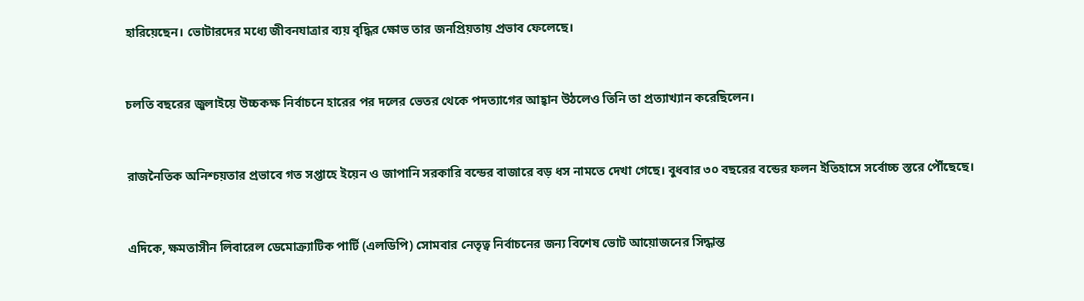হারিয়েছেন। ভোটারদের মধ্যে জীবনযাত্রার ব্যয় বৃদ্ধির ক্ষোভ তার জনপ্রিয়তায় প্রভাব ফেলেছে।



চলতি বছরের জুলাইয়ে উচ্চকক্ষ নির্বাচনে হারের পর দলের ভেতর থেকে পদত্যাগের আহ্বান উঠলেও তিনি তা প্রত্যাখ্যান করেছিলেন।



রাজনৈতিক অনিশ্চয়তার প্রভাবে গত সপ্তাহে ইয়েন ও জাপানি সরকারি বন্ডের বাজারে বড় ধস নামতে দেখা গেছে। বুধবার ৩০ বছরের বন্ডের ফলন ইতিহাসে সর্বোচ্চ স্তরে পৌঁছেছে।



এদিকে, ক্ষমতাসীন লিবারেল ডেমোক্র্যাটিক পার্টি (এলডিপি) সোমবার নেতৃত্ব নির্বাচনের জন্য বিশেষ ভোট আয়োজনের সিদ্ধান্ত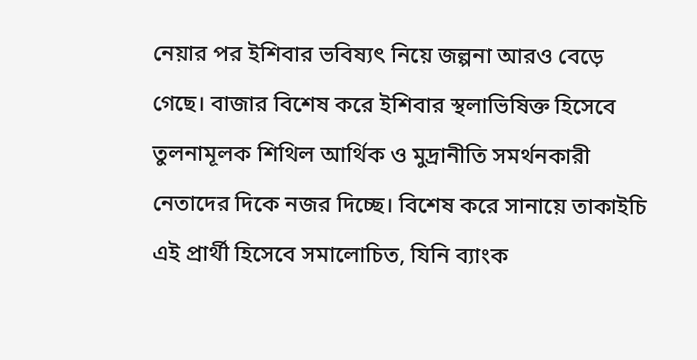নেয়ার পর ইশিবার ভবিষ্যৎ নিয়ে জল্পনা আরও বেড়ে গেছে। বাজার বিশেষ করে ইশিবার স্থলাভিষিক্ত হিসেবে তুলনামূলক শিথিল আর্থিক ও মুদ্রানীতি সমর্থনকারী নেতাদের দিকে নজর দিচ্ছে। বিশেষ করে সানায়ে তাকাইচি এই প্রার্থী হিসেবে সমালোচিত, যিনি ব্যাংক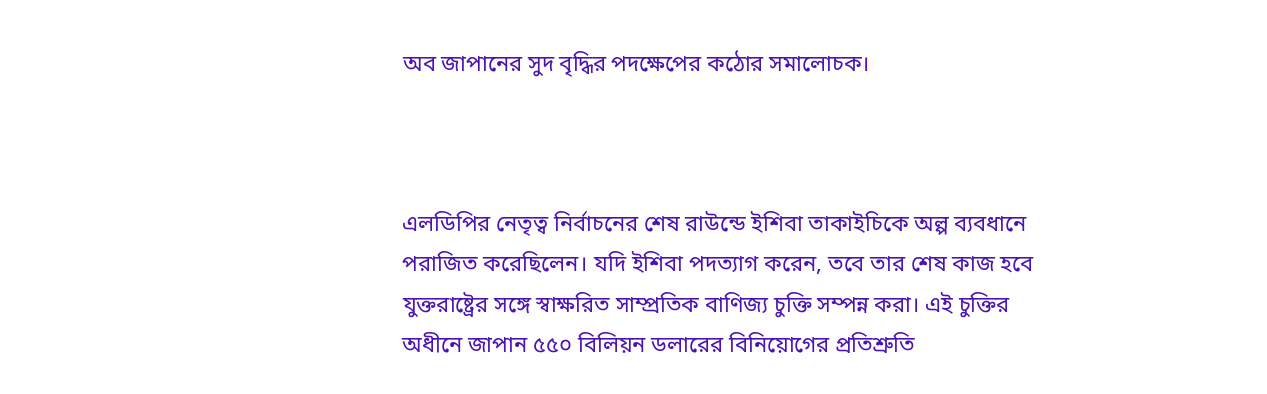অব জাপানের সুদ বৃদ্ধির পদক্ষেপের কঠোর সমালোচক।



এলডিপির নেতৃত্ব নির্বাচনের শেষ রাউন্ডে ইশিবা তাকাইচিকে অল্প ব্যবধানে পরাজিত করেছিলেন। যদি ইশিবা পদত্যাগ করেন, তবে তার শেষ কাজ হবে যুক্তরাষ্ট্রের সঙ্গে স্বাক্ষরিত সাম্প্রতিক বাণিজ্য চুক্তি সম্পন্ন করা। এই চুক্তির অধীনে জাপান ৫৫০ বিলিয়ন ডলারের বিনিয়োগের প্রতিশ্রুতি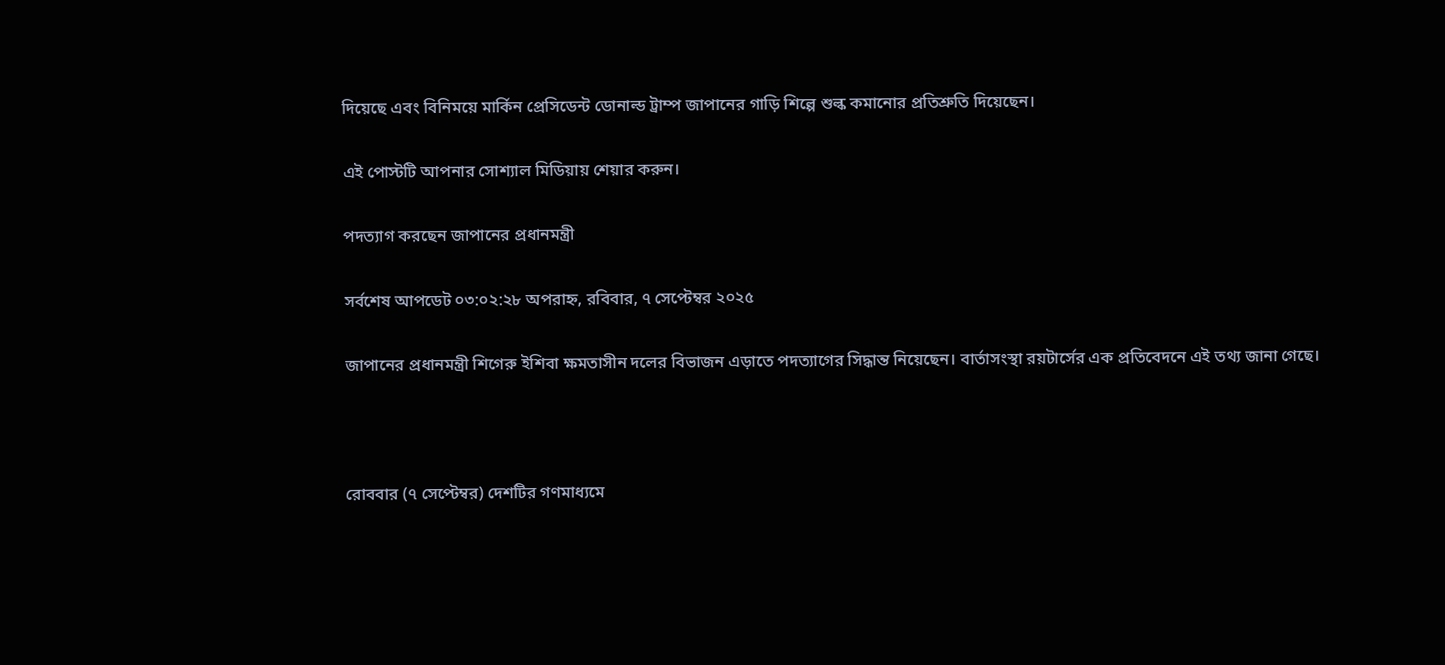দিয়েছে এবং বিনিময়ে মার্কিন প্রেসিডেন্ট ডোনাল্ড ট্রাম্প জাপানের গাড়ি শিল্পে শুল্ক কমানোর প্রতিশ্রুতি দিয়েছেন।

এই পোস্টটি আপনার সোশ্যাল মিডিয়ায় শেয়ার করুন।

পদত্যাগ করছেন জাপানের প্রধানমন্ত্রী

সর্বশেষ আপডেট ০৩:০২:২৮ অপরাহ্ন, রবিবার, ৭ সেপ্টেম্বর ২০২৫

জাপানের প্রধানমন্ত্রী শিগেরু ইশিবা ক্ষমতাসীন দলের বিভাজন এড়াতে পদত্যাগের সিদ্ধান্ত নিয়েছেন। বার্তাসংস্থা রয়টার্সের এক প্রতিবেদনে এই তথ্য জানা গেছে।



রোববার (৭ সেপ্টেম্বর) দেশটির গণমাধ্যমে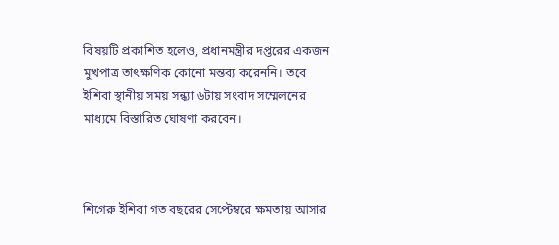বিষয়টি প্রকাশিত হলেও, প্রধানমন্ত্রীর দপ্তরের একজন মুখপাত্র তাৎক্ষণিক কোনো মন্তব্য করেননি। তবে ইশিবা স্থানীয় সময় সন্ধ্যা ৬টায় সংবাদ সম্মেলনের মাধ্যমে বিস্তারিত ঘোষণা করবেন।



শিগেরু ইশিবা গত বছরের সেপ্টেম্বরে ক্ষমতায় আসার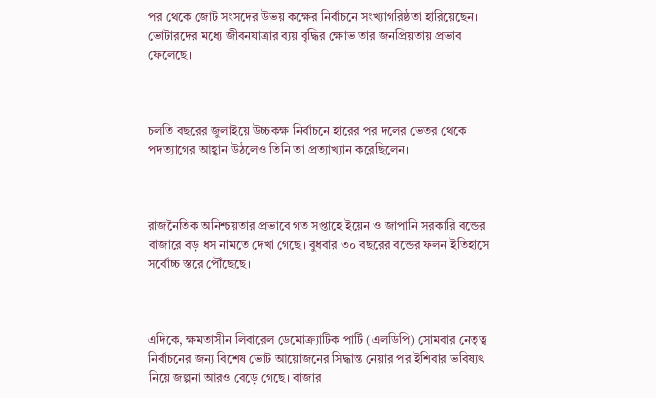পর থেকে জোট সংসদের উভয় কক্ষের নির্বাচনে সংখ্যাগরিষ্ঠতা হারিয়েছেন। ভোটারদের মধ্যে জীবনযাত্রার ব্যয় বৃদ্ধির ক্ষোভ তার জনপ্রিয়তায় প্রভাব ফেলেছে।



চলতি বছরের জুলাইয়ে উচ্চকক্ষ নির্বাচনে হারের পর দলের ভেতর থেকে পদত্যাগের আহ্বান উঠলেও তিনি তা প্রত্যাখ্যান করেছিলেন।



রাজনৈতিক অনিশ্চয়তার প্রভাবে গত সপ্তাহে ইয়েন ও জাপানি সরকারি বন্ডের বাজারে বড় ধস নামতে দেখা গেছে। বুধবার ৩০ বছরের বন্ডের ফলন ইতিহাসে সর্বোচ্চ স্তরে পৌঁছেছে।



এদিকে, ক্ষমতাসীন লিবারেল ডেমোক্র্যাটিক পার্টি (এলডিপি) সোমবার নেতৃত্ব নির্বাচনের জন্য বিশেষ ভোট আয়োজনের সিদ্ধান্ত নেয়ার পর ইশিবার ভবিষ্যৎ নিয়ে জল্পনা আরও বেড়ে গেছে। বাজার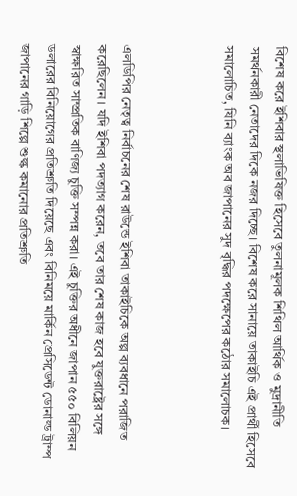বিশেষ করে ইশিবার স্থলাভিষিক্ত হিসেবে তুলনামূলক শিথিল আর্থিক ও মুদ্রানীতি সমর্থনকারী নেতাদের দিকে নজর দিচ্ছে। বিশেষ করে সানায়ে তাকাইচি এই প্রার্থী হিসেবে সমালোচিত, যিনি ব্যাংক অব জাপানের সুদ বৃদ্ধির পদক্ষেপের কঠোর সমালোচক।



এলডিপির নেতৃত্ব নির্বাচনের শেষ রাউন্ডে ইশিবা তাকাইচিকে অল্প ব্যবধানে পরাজিত করেছিলেন। যদি ইশিবা পদত্যাগ করেন, তবে তার শেষ কাজ হবে যুক্তরাষ্ট্রের সঙ্গে স্বাক্ষরিত সাম্প্রতিক বাণিজ্য চুক্তি সম্পন্ন করা। এই চুক্তির অধীনে জাপান ৫৫০ বিলিয়ন ডলারের বিনিয়োগের প্রতিশ্রুতি দিয়েছে এবং বিনিময়ে মার্কিন প্রেসিডেন্ট ডোনাল্ড ট্রাম্প জাপানের গাড়ি শিল্পে শুল্ক কমানোর প্রতিশ্রুতি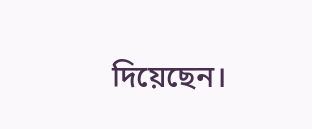দিয়েছেন।